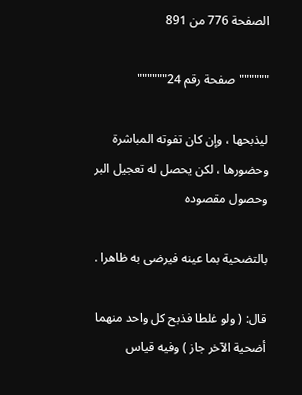الصفحة 776 من 891

""""""صفحة رقم 24""""""

ليذبحها ، وإن كان تفوته المباشرة وحضورها ، لكن يحصل له تعجيل البر وحصول مقصوده

بالتضحية بما عينه فيرضى به ظاهرا .

قال: ( ولو غلطا فذبح كل واحد منهما أضحية الآخر جاز ) وفيه قياس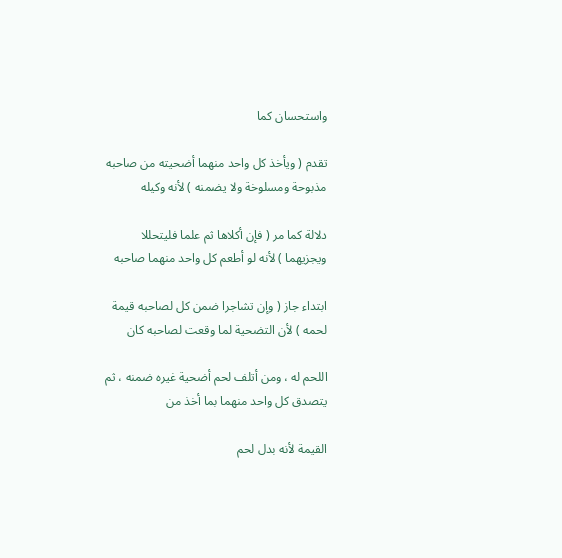واستحسان كما

تقدم ( ويأخذ كل واحد منهما أضحيته من صاحبه مذبوحة ومسلوخة ولا يضمنه ) لأنه وكيله

دلالة كما مر ( فإن أكلاها ثم علما فليتحللا ويجزيهما ) لأنه لو أطعم كل واحد منهما صاحبه

ابتداء جاز ( وإن تشاجرا ضمن كل لصاحبه قيمة لحمه ) لأن التضحية لما وقعت لصاحبه كان

اللحم له ، ومن أتلف لحم أضحية غيره ضمنه ، ثم يتصدق كل واحد منهما بما أخذ من

القيمة لأنه بدل لحم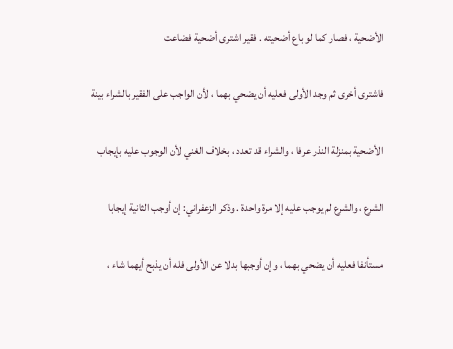الأضحية ، فصار كما لو باع أضحيته . فقير اشترى أضحية فضاعت

فاشترى أخرى ثم وجد الأولى فعليه أن يضحي بهما ، لأن الواجب على الفقير بالشراء بينة

الأضحية بمنزلة النذر عرفا ، والشراء قد تعدد ، بخلاف الغني لأن الوجوب عليه بإيجاب

الشرع ، والشرع لم يوجب عليه إلا مرة واحدة . وذكر الزعفراني: إن أوجب الثانية إيجابا

مستأنفا فعليه أن يضحي بهما ، وإن أوجبها بدلا عن الأولى فله أن يذبح أيهما شاء ،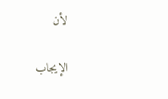لأن

الإيجاب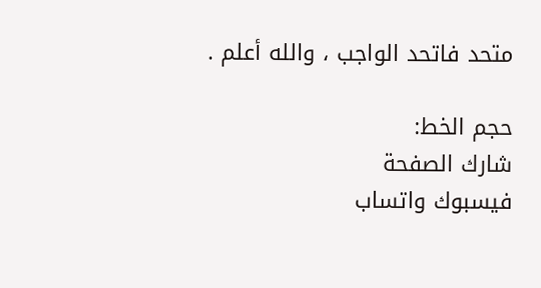متحد فاتحد الواجب ، والله أعلم .

حجم الخط:
شارك الصفحة
فيسبوك واتساب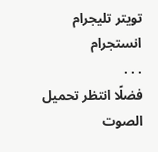تويتر تليجرام انستجرام
. . .
فضلًا انتظر تحميل الصوت